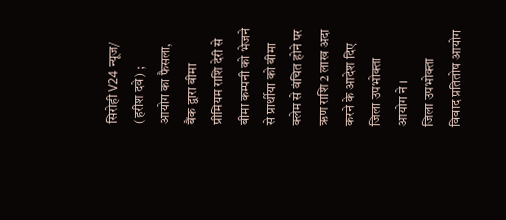सिरोही V24 न्यूज/ (हरीश दवे) ;
आयोग का फैसला,
बैंक द्वारा बीमा प्रीमियम राशि देरी से बीमा कम्पनी को भेजने से प्रार्थीया को बीमा क्लेम से वंचित होने पर ऋण राशि 2 लाख अदा करने के आदेश दिए जिला उपभोक्ता आयोग ने ।
जिला उपभोक्ता विवाद प्रतितोष आयोग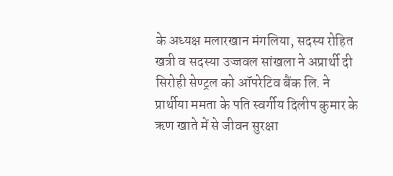के अध्यक्ष मलारखान मंगलिया, सदस्य रोहित खत्री व सदस्या उज्जवल सांखला ने अप्रार्थी दी सिरोही सेण्ट्रल को ऑपरेटिव बैंक लि. ने प्रार्थीया ममता के पति स्वर्गीय दिलीप कुमार के ऋण खाते में से जीवन सुरक्षा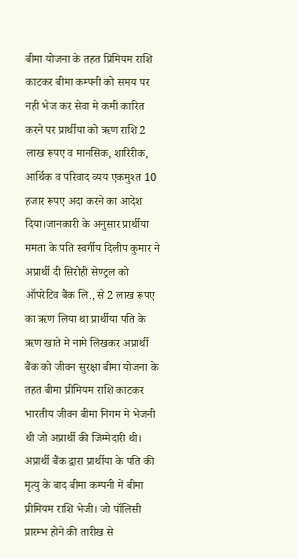बीमा योजना के तहत प्रिमियम राशि काटकर बीमा कम्पनी को समय पर नही भेज कर सेवा मे कमी कारित करने पर प्रार्थीया को ऋण राशि 2 लाख रूपए व मानसिक, शारिरीक, आर्थिक व परिवाद व्यय एकमुश्त 10 हजार रूपए अदा करने का आदेश दिया।जानकारी के अनुसार प्रार्थीया ममता के पति स्वर्गीय दिलीप कुमार ने अप्रार्थी दी सिरोही सेण्ट्रल को ऑपरेटिव बैंक लि., से 2 लाख रूपए का ऋण लिया था प्रार्थीया पति के ऋण खाते मे नामे लिखकर अप्रार्थी बैंक को जीवन सुरक्षा बीमा योजना के तहत बीमा प्रीमियम राशि काटकर भारतीय जीवन बीमा निगम मे भेजनी थी जो अप्रार्थी की जिम्मेदारी थी। अप्रार्थी बैंक द्वारा प्रार्थीया के पति की मृत्यु के बाद बीमा कम्पनी में बीमा प्रीमियम राशि भेजी। जो पॉलिसी प्रारम्भ होने की तारीख से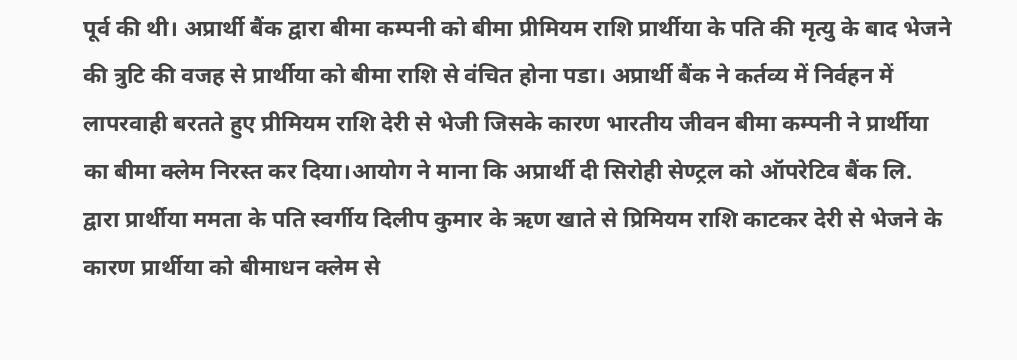पूर्व की थी। अप्रार्थी बैंक द्वारा बीमा कम्पनी को बीमा प्रीमियम राशि प्रार्थीया के पति की मृत्यु के बाद भेजने की त्रुटि की वजह से प्रार्थीया को बीमा राशि से वंचित होना पडा। अप्रार्थी बैंक ने कर्तव्य में निर्वहन में लापरवाही बरतते हुए प्रीमियम राशि देरी से भेजी जिसके कारण भारतीय जीवन बीमा कम्पनी ने प्रार्थीया का बीमा क्लेम निरस्त कर दिया।आयोग ने माना कि अप्रार्थी दी सिरोही सेण्ट्रल को ऑपरेटिव बैंक लि. द्वारा प्रार्थीया ममता के पति स्वर्गीय दिलीप कुमार के ऋण खाते से प्रिमियम राशि काटकर देरी से भेजने के कारण प्रार्थीया को बीमाधन क्लेम से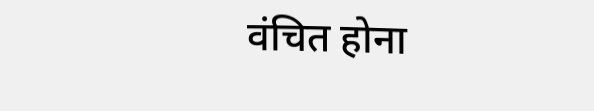वंचित होना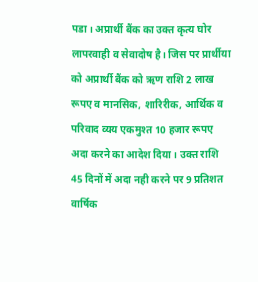पडा। अप्रार्थी बैंक का उक्त कृत्य घोर लापरवाही व सेवादोष है। जिस पर प्रार्थीया को अप्रार्थी बैंक को ऋण राशि 2 लाख रूपए व मानसिक, शारिरीक, आर्थिक व परिवाद व्यय एकमुश्त 10 हजार रूपए अदा करने का आदेश दिया। उक्त राशि 45 दिनों में अदा नही करने पर 9 प्रतिशत वार्षिक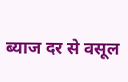ब्याज दर से वसूल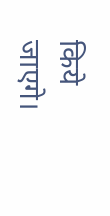किये जाएगे।